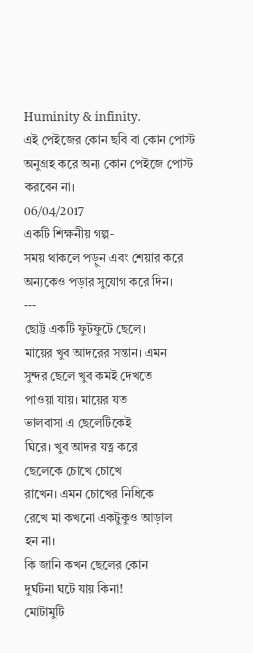Huminity & infinity.
এই পেইজের কোন ছবি বা কোন পোস্ট অনুগ্রহ করে অন্য কোন পেইজে পোস্ট করবেন না।
06/04/2017
একটি শিক্ষনীয় গল্প-
সময় থাকলে পড়ুন এবং শেয়ার করে অন্যকেও পড়ার সুযোগ করে দিন।
---
ছোট্ট একটি ফুটফুটে ছেলে।
মায়ের খুব আদরের সন্তান। এমন
সুন্দর ছেলে খুব কমই দেখতে
পাওয়া যায়। মায়ের যত
ভালবাসা এ ছেলেটিকেই
ঘিরে। খুব আদর যত্ন করে
ছেলেকে চোখে চোখে
রাখেন। এমন চোখের নিধিকে
রেখে মা কখনো একটুকুও আড়াল
হন না।
কি জানি কখন ছেলের কোন
দুর্ঘটনা ঘটে যায় কিনা!
মোটামুটি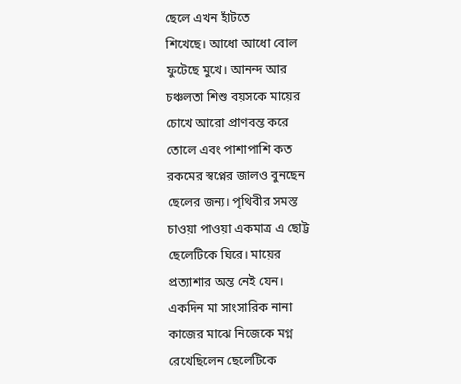ছেলে এখন হাঁটতে
শিখেছে। আধো আধো বোল
ফুটেছে মুখে। আনন্দ আর
চঞ্চলতা শিশু বয়সকে মায়ের
চোখে আরো প্রাণবন্ত করে
তোলে এবং পাশাপাশি কত
রকমের স্বপ্নের জালও বুনছেন
ছেলের জন্য। পৃথিবীর সমস্ত
চাওয়া পাওয়া একমাত্র এ ছোট্ট
ছেলেটিকে ঘিরে। মায়ের
প্রত্যাশার অন্ত নেই যেন।
একদিন মা সাংসারিক নানা
কাজের মাঝে নিজেকে মগ্ন
রেখেছিলেন ছেলেটিকে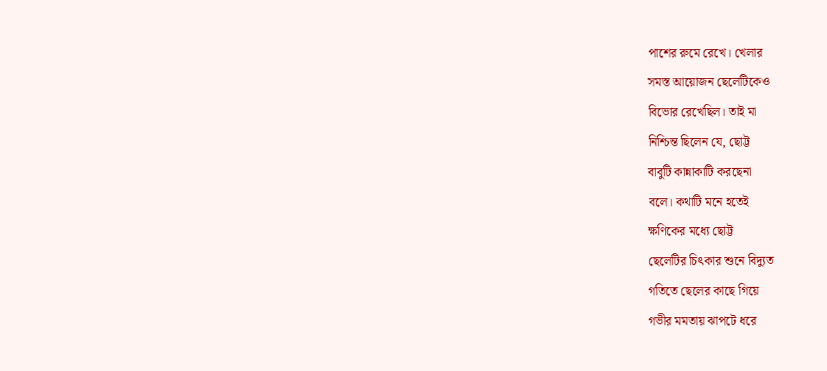পাশের রুমে রেখে। খেলার
সমস্ত আয়োজন ছেলেটিকেও
বিভোর রেখেছিল। তাই মা
নিশ্চিন্ত ছিলেন যে, ছোট্ট
বাবুটি কান্নাকাটি করছেনা
বলে। কথাটি মনে হতেই
ক্ষণিকের মধ্যে ছোট্ট
ছেলেটির চিৎকার শুনে বিদ্যুত
গতিতে ছেলের কাছে গিয়ে
গভীর মমতায় ঝাপটে ধরে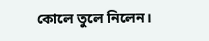কোলে তুলে নিলেন।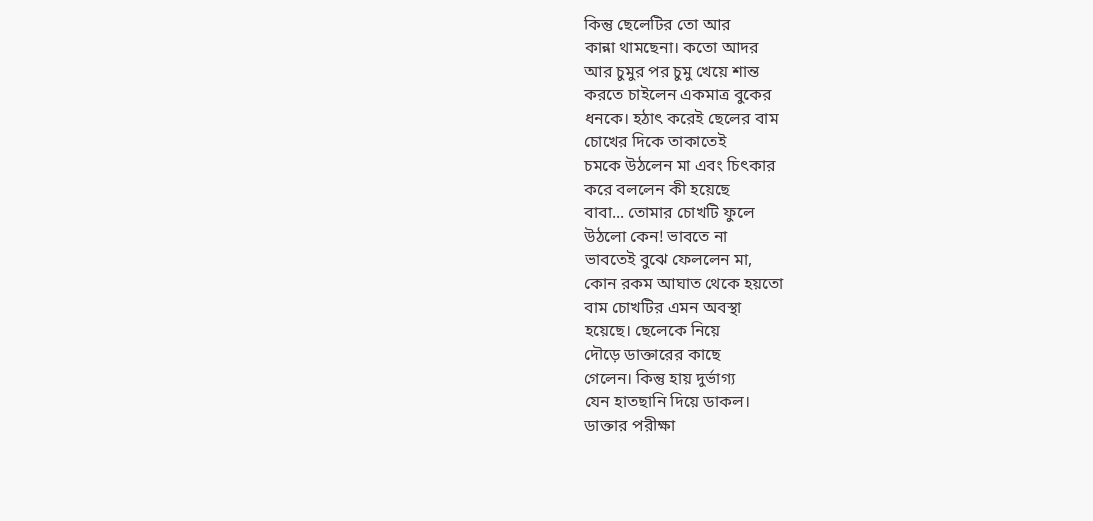কিন্তু ছেলেটির তো আর
কান্না থামছেনা। কতো আদর
আর চুমুর পর চুমু খেয়ে শান্ত
করতে চাইলেন একমাত্র বুকের
ধনকে। হঠাৎ করেই ছেলের বাম
চোখের দিকে তাকাতেই
চমকে উঠলেন মা এবং চিৎকার
করে বললেন কী হয়েছে
বাবা... তোমার চোখটি ফুলে
উঠলো কেন! ভাবতে না
ভাবতেই বুঝে ফেললেন মা,
কোন রকম আঘাত থেকে হয়তো
বাম চোখটির এমন অবস্থা
হয়েছে। ছেলেকে নিয়ে
দৌড়ে ডাক্তারের কাছে
গেলেন। কিন্তু হায় দুর্ভাগ্য
যেন হাতছানি দিয়ে ডাকল।
ডাক্তার পরীক্ষা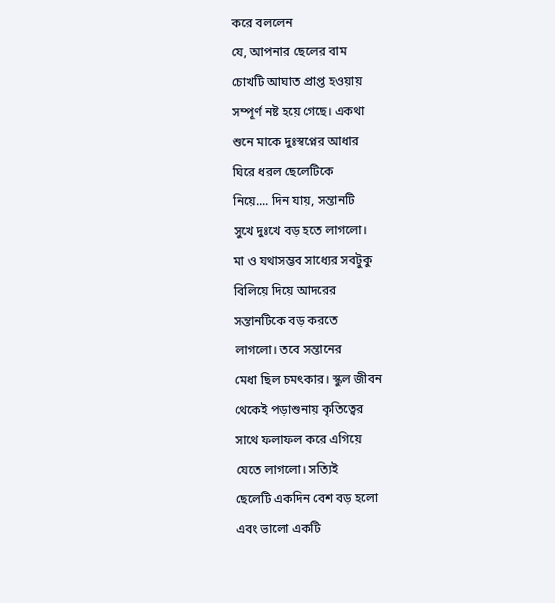করে বললেন
যে, আপনার ছেলের বাম
চোখটি আঘাত প্রাপ্ত হওয়ায়
সম্পূর্ণ নষ্ট হয়ে গেছে। একথা
শুনে মাকে দুঃস্বপ্নের আধার
ঘিরে ধরল ছেলেটিকে
নিয়ে.... দিন যায়, সন্তানটি
সুখে দুঃখে বড় হতে লাগলো।
মা ও যথাসম্ভব সাধ্যের সবটুকু
বিলিয়ে দিয়ে আদরের
সন্তানটিকে বড় করতে
লাগলো। তবে সন্তানের
মেধা ছিল চমৎকার। স্কুল জীবন
থেকেই পড়াশুনায় কৃতিত্বের
সাথে ফলাফল করে এগিয়ে
যেতে লাগলো। সত্যিই
ছেলেটি একদিন বেশ বড় হলো
এবং ভালো একটি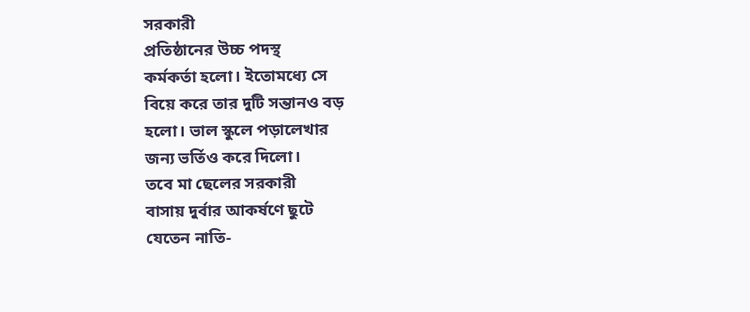সরকারী
প্রতিষ্ঠানের উচ্চ পদস্থ
কর্মকর্তা হলো। ইতোমধ্যে সে
বিয়ে করে তার দুটি সন্তানও বড়
হলো। ভাল স্কুলে পড়ালেখার
জন্য ভর্তিও করে দিলো।
তবে মা ছেলের সরকারী
বাসায় দুর্বার আকর্ষণে ছুটে
যেতেন নাতি-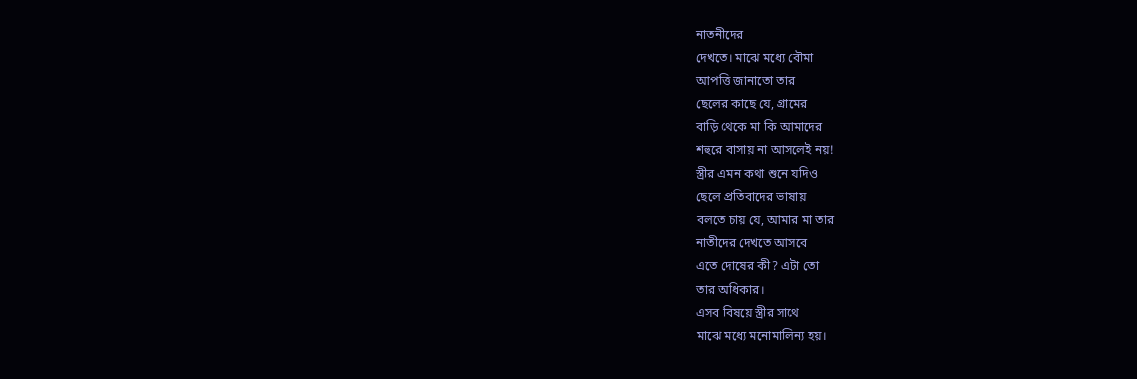নাতনীদের
দেখতে। মাঝে মধ্যে বৌমা
আপত্তি জানাতো তার
ছেলের কাছে যে, গ্রামের
বাড়ি থেকে মা কি আমাদের
শহুরে বাসায় না আসলেই নয়!
স্ত্রীর এমন কথা শুনে যদিও
ছেলে প্রতিবাদের ভাষায়
বলতে চায় যে, আমার মা তার
নাতীদের দেখতে আসবে
এতে দোষের কী? এটা তো
তার অধিকার।
এসব বিষয়ে স্ত্রীর সাথে
মাঝে মধ্যে মনোমালিন্য হয়।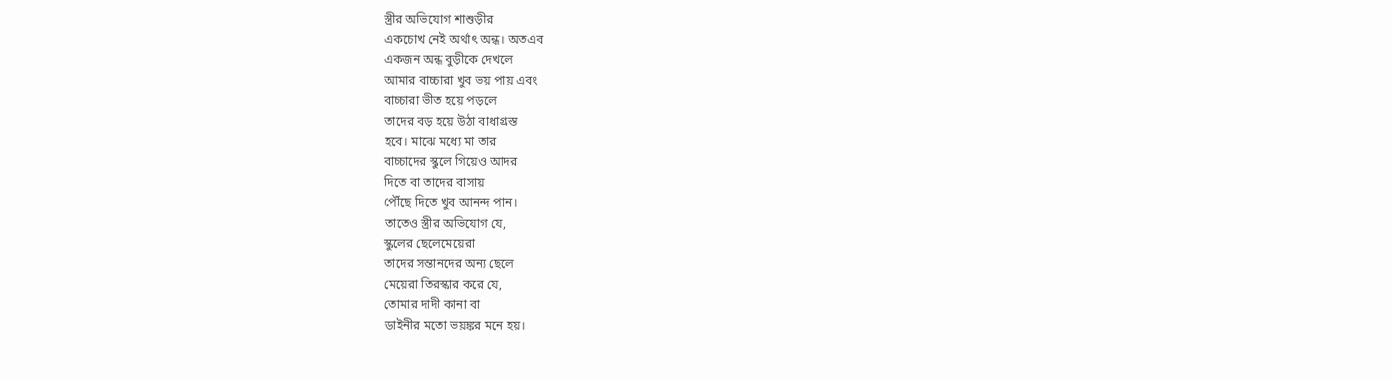স্ত্রীর অভিযোগ শাশুড়ীর
একচোখ নেই অর্থাৎ অন্ধ। অতএব
একজন অন্ধ বুড়ীকে দেখলে
আমার বাচ্চারা খুব ভয় পায় এবং
বাচ্চারা ভীত হয়ে পড়লে
তাদের বড় হয়ে উঠা বাধাগ্রস্ত
হবে। মাঝে মধ্যে মা তার
বাচ্চাদের স্কুলে গিয়েও আদর
দিতে বা তাদের বাসায়
পৌঁছে দিতে খুব আনন্দ পান।
তাতেও স্ত্রীর অভিযোগ যে,
স্কুলের ছেলেমেয়েরা
তাদের সন্তানদের অন্য ছেলে
মেয়েরা তিরস্কার করে যে,
তোমার দাদী কানা বা
ডাইনীর মতো ভয়ঙ্কর মনে হয়।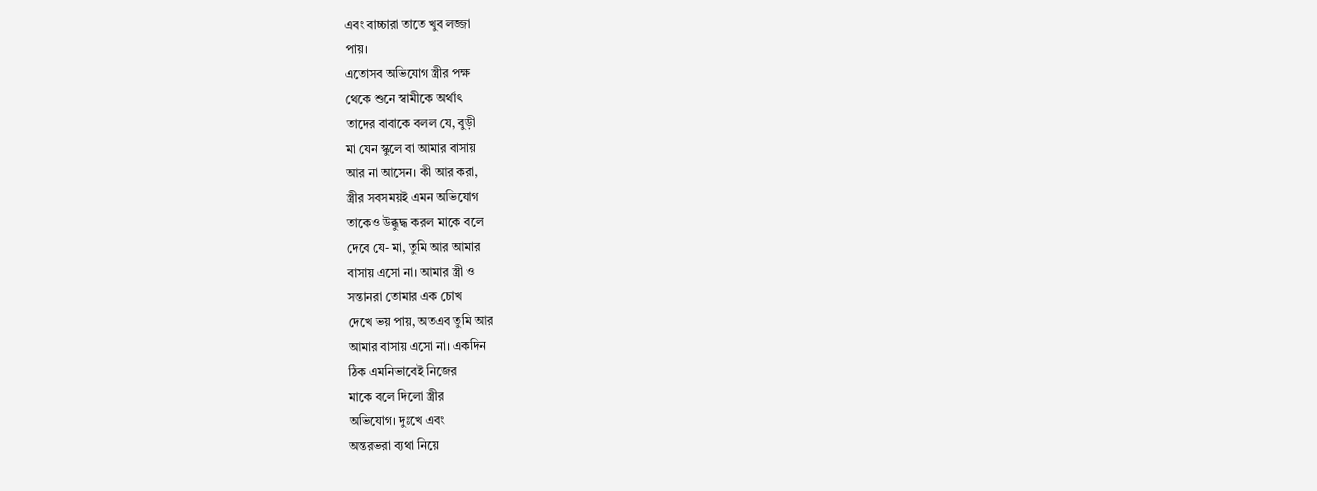এবং বাচ্চারা তাতে খুব লজ্জা
পায়।
এতোসব অভিযোগ স্ত্রীর পক্ষ
থেকে শুনে স্বামীকে অর্থাৎ
তাদের বাবাকে বলল যে, বুড়ী
মা যেন স্কুলে বা আমার বাসায়
আর না আসেন। কী আর করা,
স্ত্রীর সবসময়ই এমন অভিযোগ
তাকেও উব্ধুদ্ধ করল মাকে বলে
দেবে যে- মা, তুমি আর আমার
বাসায় এসো না। আমার স্ত্রী ও
সন্তানরা তোমার এক চোখ
দেখে ভয় পায়, অতএব তুমি আর
আমার বাসায় এসো না। একদিন
ঠিক এমনিভাবেই নিজের
মাকে বলে দিলো স্ত্রীর
অভিযোগ। দুঃখে এবং
অন্তরভরা ব্যথা নিয়ে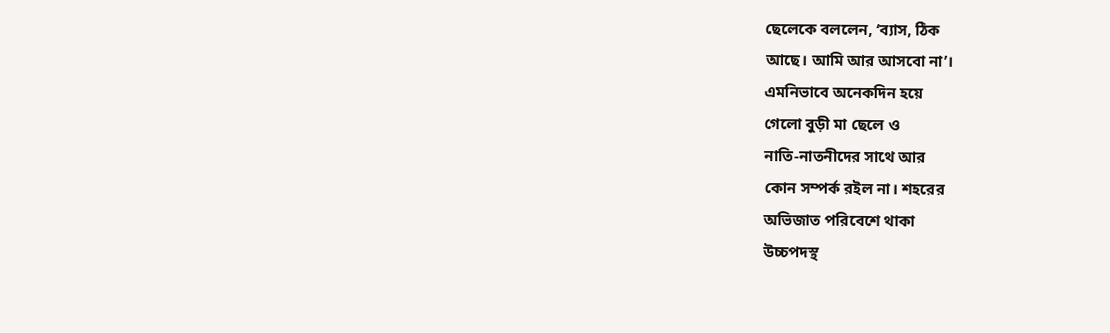ছেলেকে বললেন, ‘ব্যাস, ঠিক
আছে। আমি আর আসবো না’।
এমনিভাবে অনেকদিন হয়ে
গেলো বুড়ী মা ছেলে ও
নাতি-নাতনীদের সাথে আর
কোন সম্পর্ক রইল না। শহরের
অভিজাত পরিবেশে থাকা
উচ্চপদস্থ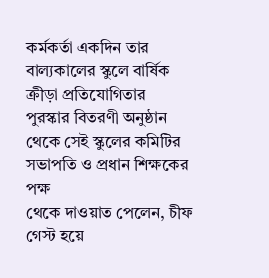কর্মকর্তা একদিন তার
বাল্যকালের স্কুলে বার্ষিক
ক্রীড়া প্রতিযোগিতার
পুরস্কার বিতরণী অনুষ্ঠান
থেকে সেই স্কুলের কমিটির
সভাপতি ও প্রধান শিক্ষকের পক্ষ
থেকে দাওয়াত পেলেন, চীফ
গেস্ট হয়ে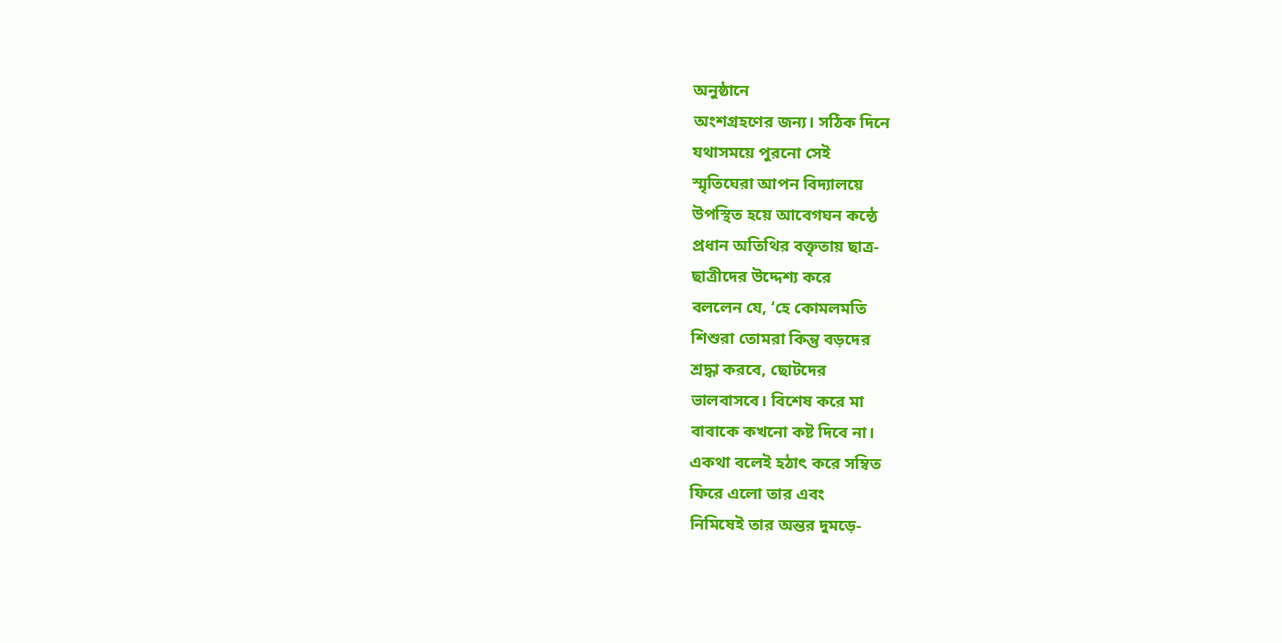অনুষ্ঠানে
অংশগ্রহণের জন্য। সঠিক দিনে
যথাসময়ে পুরনো সেই
স্মৃতিঘেরা আপন বিদ্যালয়ে
উপস্থিত হয়ে আবেগঘন কন্ঠে
প্রধান অতিথির বক্তৃতায় ছাত্র-
ছাত্রীদের উদ্দেশ্য করে
বললেন যে, ‘হে কোমলমতি
শিশুরা তোমরা কিন্তু বড়দের
শ্রদ্ধা করবে, ছোটদের
ভালবাসবে। বিশেষ করে মা
বাবাকে কখনো কষ্ট দিবে না।
একথা বলেই হঠাৎ করে সম্বিত
ফিরে এলো তার এবং
নিমিষেই তার অন্তর দুমড়ে-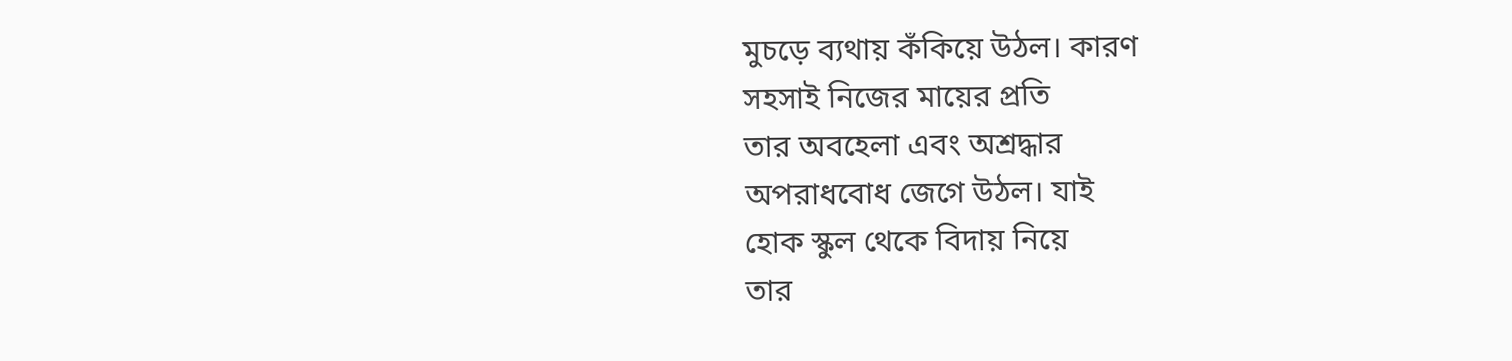মুচড়ে ব্যথায় কঁকিয়ে উঠল। কারণ
সহসাই নিজের মায়ের প্রতি
তার অবহেলা এবং অশ্রদ্ধার
অপরাধবোধ জেগে উঠল। যাই
হোক স্কুল থেকে বিদায় নিয়ে
তার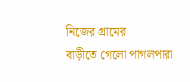নিজের গ্রামের
বাড়ীতে গেলো পাগলপারা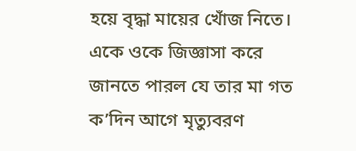হয়ে বৃদ্ধা মায়ের খোঁজ নিতে।
একে ওকে জিজ্ঞাসা করে
জানতে পারল যে তার মা গত
ক’দিন আগে মৃত্যুবরণ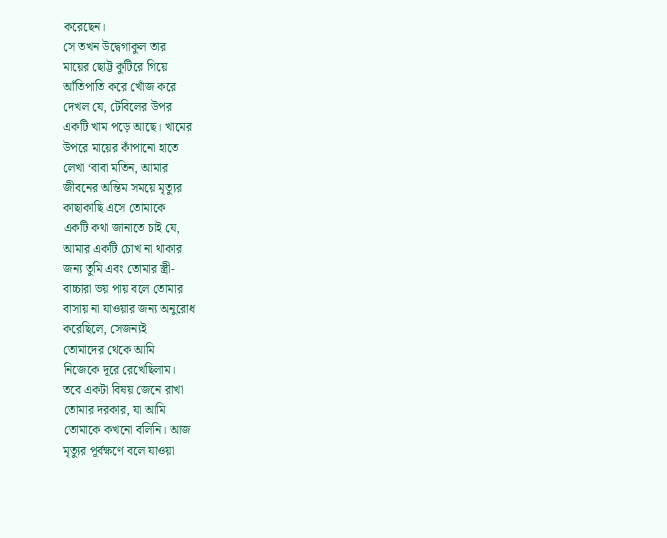করেছেন।
সে তখন উদ্বেগাকুল তার
মায়ের ছোট্ট কুটিরে গিয়ে
আঁতিপাতি করে খোঁজ করে
দেখল যে, টেবিলের উপর
একটি খাম পড়ে আছে। খামের
উপরে মায়ের কাঁপানো হাতে
লেখা ‘বাবা মতিন, আমার
জীবনের অন্তিম সময়ে মৃত্যুর
কাছাকাছি এসে তোমাকে
একটি কথা জানাতে চাই যে,
আমার একটি চোখ না থাকার
জন্য তুমি এবং তোমার স্ত্রী-
বাচ্চারা ভয় পায় বলে তোমার
বাসায় না যাওয়ার জন্য অনুরোধ
করেছিলে, সেজন্যই
তোমাদের থেকে আমি
নিজেকে দূরে রেখেছিলাম।
তবে একটা বিষয় জেনে রাখা
তোমার দরকার, যা আমি
তোমাকে কখনো বলিনি। আজ
মৃত্যুর পূর্বক্ষণে বলে যাওয়া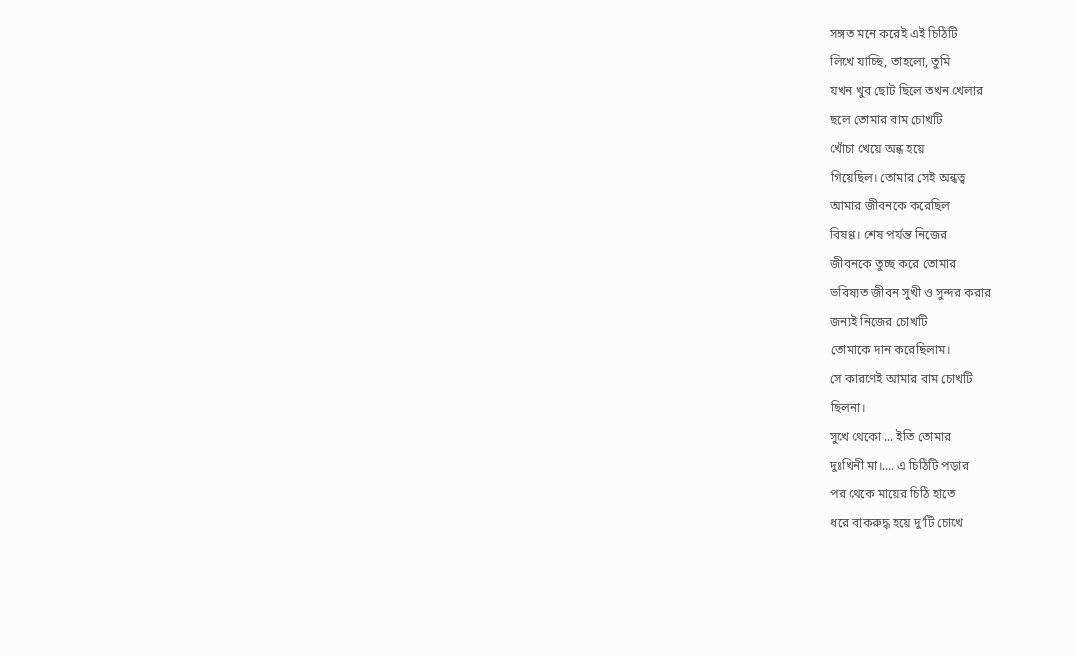সঙ্গত মনে করেই এই চিঠিটি
লিখে যাচ্ছি, তাহলো, তুমি
যখন খুব ছোট ছিলে তখন খেলার
ছলে তোমার বাম চোখটি
খোঁচা খেয়ে অন্ধ হয়ে
গিয়েছিল। তোমার সেই অন্ধত্ব
আমার জীবনকে করেছিল
বিষণ্ণ। শেষ পর্যন্ত নিজের
জীবনকে তুচ্ছ করে তোমার
ভবিষ্যত জীবন সুখী ও সুন্দর করার
জন্যই নিজের চোখটি
তোমাকে দান করেছিলাম।
সে কারণেই আমার বাম চোখটি
ছিলনা।
সুখে থেকো ... ইতি তোমার
দুঃখিনী মা।.... এ চিঠিটি পড়ার
পর থেকে মায়ের চিঠি হাতে
ধরে বাকরুদ্ধ হয়ে দু’টি চোখে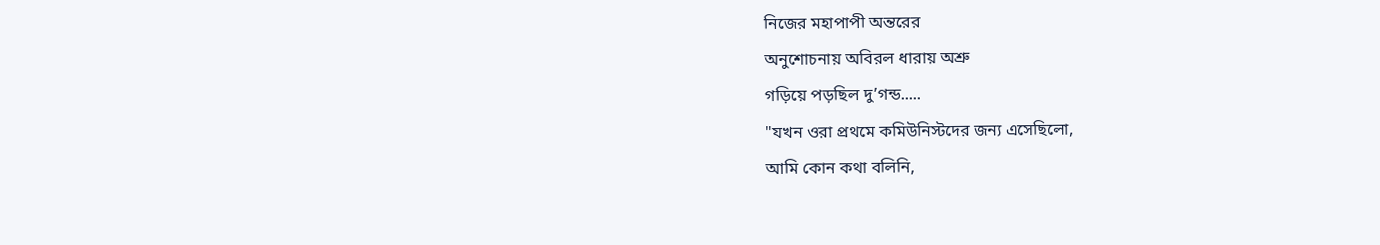নিজের মহাপাপী অন্তরের
অনুশোচনায় অবিরল ধারায় অশ্রু
গড়িয়ে পড়ছিল দু’গন্ড.....
"যখন ওরা প্রথমে কমিউনিস্টদের জন্য এসেছিলো,
আমি কোন কথা বলিনি,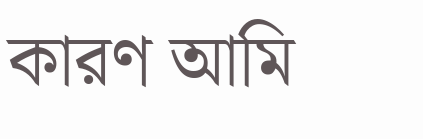কারণ আমি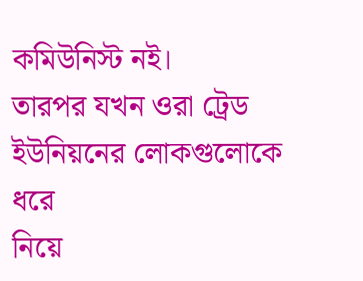কমিউনিস্ট নই।
তারপর যখন ওরা ট্রেড ইউনিয়নের লোকগুলোকে ধরে
নিয়ে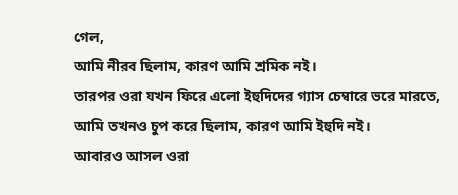গেল,
আমি নীরব ছিলাম, কারণ আমি শ্রমিক নই।
তারপর ওরা যখন ফিরে এলো ইহুদিদের গ্যাস চেম্বারে ভরে মারতে,
আমি তখনও চুপ করে ছিলাম, কারণ আমি ইহুদি নই।
আবারও আসল ওরা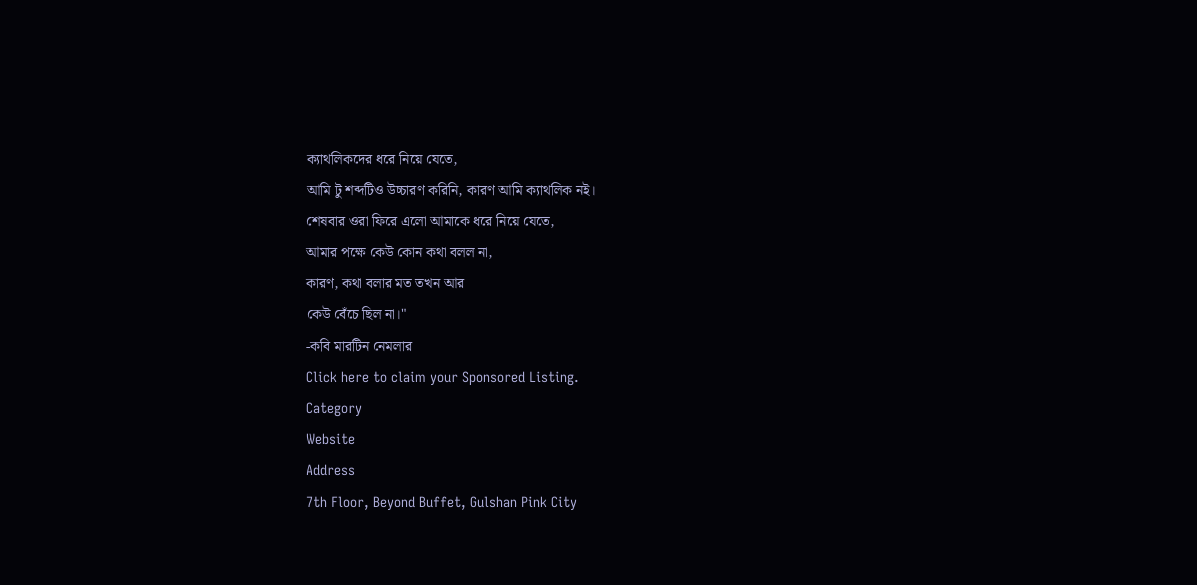ক্যাথলিকদের ধরে নিয়ে যেতে,
আমি টু শব্দটিও উচ্চারণ করিনি, কারণ আমি ক্যাথলিক নই।
শেষবার ওরা ফিরে এলো আমাকে ধরে নিয়ে যেতে,
আমার পক্ষে কেউ কোন কথা বলল না,
কারণ, কথা বলার মত তখন আর
কেউ বেঁচে ছিল না।"
-কবি মারটিন নেমলার
Click here to claim your Sponsored Listing.
Category
Website
Address
7th Floor, Beyond Buffet, Gulshan Pink City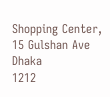Shopping Center, 15 Gulshan Ave
Dhaka
1212